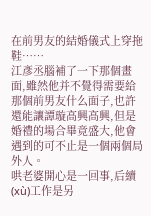在前男友的結婚儀式上穿拖鞋……
江彥丞腦補了一下那個畫面,雖然他并不覺得需要給那個前男友什么面子,也許還能讓譚璇高興高興,但是婚禮的場合畢竟盛大,他會遇到的可不止是一個兩個局外人。
哄老婆開心是一回事,后續(xù)工作是另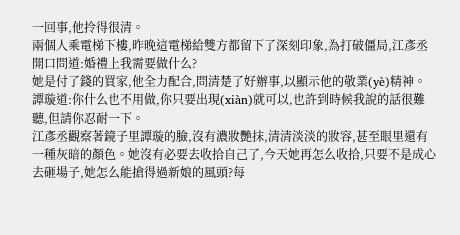一回事,他拎得很清。
兩個人乘電梯下樓,昨晚這電梯給雙方都留下了深刻印象,為打破僵局,江彥丞開口問道:婚禮上我需要做什么?
她是付了錢的買家,他全力配合,問清楚了好辦事,以顯示他的敬業(yè)精神。
譚璇道:你什么也不用做,你只要出現(xiàn)就可以,也許到時候我說的話很難聽,但請你忍耐一下。
江彥丞觀察著鏡子里譚璇的臉,沒有濃妝艷抹,清清淡淡的妝容,甚至眼里還有一種灰暗的顏色。她沒有必要去收拾自己了,今天她再怎么收拾,只要不是成心去砸場子,她怎么能搶得過新娘的風頭?每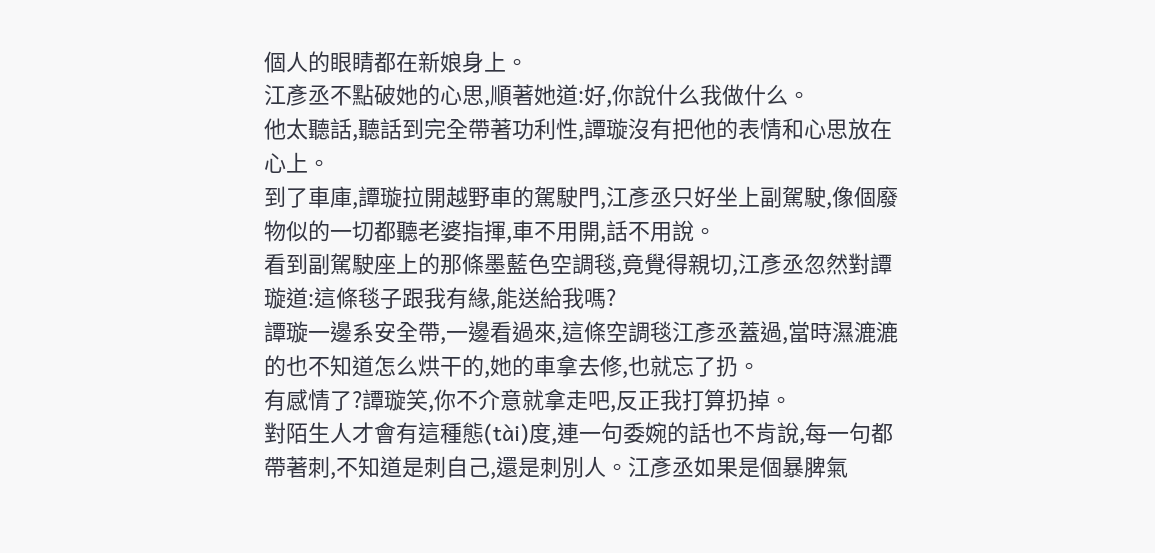個人的眼睛都在新娘身上。
江彥丞不點破她的心思,順著她道:好,你說什么我做什么。
他太聽話,聽話到完全帶著功利性,譚璇沒有把他的表情和心思放在心上。
到了車庫,譚璇拉開越野車的駕駛門,江彥丞只好坐上副駕駛,像個廢物似的一切都聽老婆指揮,車不用開,話不用說。
看到副駕駛座上的那條墨藍色空調毯,竟覺得親切,江彥丞忽然對譚璇道:這條毯子跟我有緣,能送給我嗎?
譚璇一邊系安全帶,一邊看過來,這條空調毯江彥丞蓋過,當時濕漉漉的也不知道怎么烘干的,她的車拿去修,也就忘了扔。
有感情了?譚璇笑,你不介意就拿走吧,反正我打算扔掉。
對陌生人才會有這種態(tài)度,連一句委婉的話也不肯說,每一句都帶著刺,不知道是刺自己,還是刺別人。江彥丞如果是個暴脾氣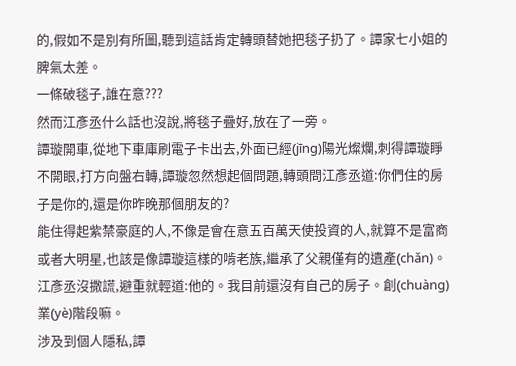的,假如不是別有所圖,聽到這話肯定轉頭替她把毯子扔了。譚家七小姐的脾氣太差。
一條破毯子,誰在意???
然而江彥丞什么話也沒說,將毯子疊好,放在了一旁。
譚璇開車,從地下車庫刷電子卡出去,外面已經(jīng)陽光燦爛,刺得譚璇睜不開眼,打方向盤右轉,譚璇忽然想起個問題,轉頭問江彥丞道:你們住的房子是你的,還是你昨晚那個朋友的?
能住得起紫禁豪庭的人,不像是會在意五百萬天使投資的人,就算不是富商或者大明星,也該是像譚璇這樣的啃老族,繼承了父親僅有的遺產(chǎn)。
江彥丞沒撒謊,避重就輕道:他的。我目前還沒有自己的房子。創(chuàng)業(yè)階段嘛。
涉及到個人隱私,譚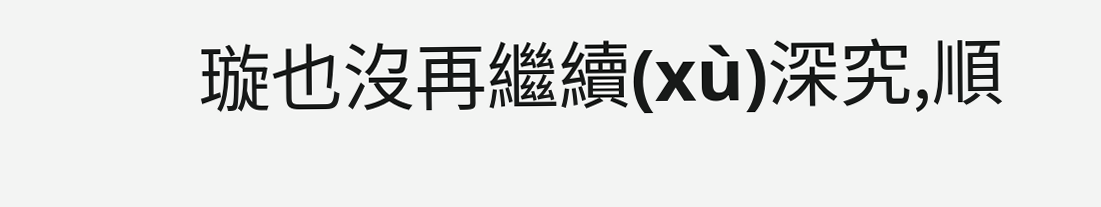璇也沒再繼續(xù)深究,順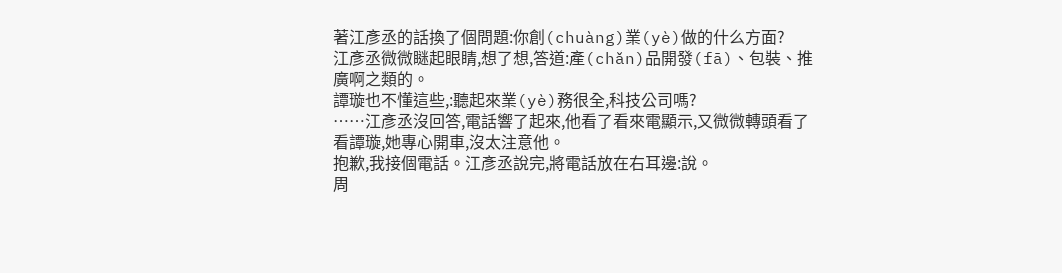著江彥丞的話換了個問題:你創(chuàng)業(yè)做的什么方面?
江彥丞微微瞇起眼睛,想了想,答道:產(chǎn)品開發(fā)、包裝、推廣啊之類的。
譚璇也不懂這些,:聽起來業(yè)務很全,科技公司嗎?
……江彥丞沒回答,電話響了起來,他看了看來電顯示,又微微轉頭看了看譚璇,她專心開車,沒太注意他。
抱歉,我接個電話。江彥丞說完,將電話放在右耳邊:說。
周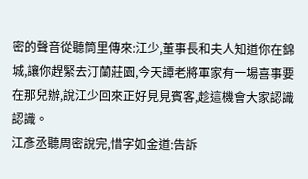密的聲音從聽筒里傳來:江少,董事長和夫人知道你在錦城,讓你趕緊去汀蘭莊園,今天譚老將軍家有一場喜事要在那兒辦,說江少回來正好見見賓客,趁這機會大家認識認識。
江彥丞聽周密說完,惜字如金道:告訴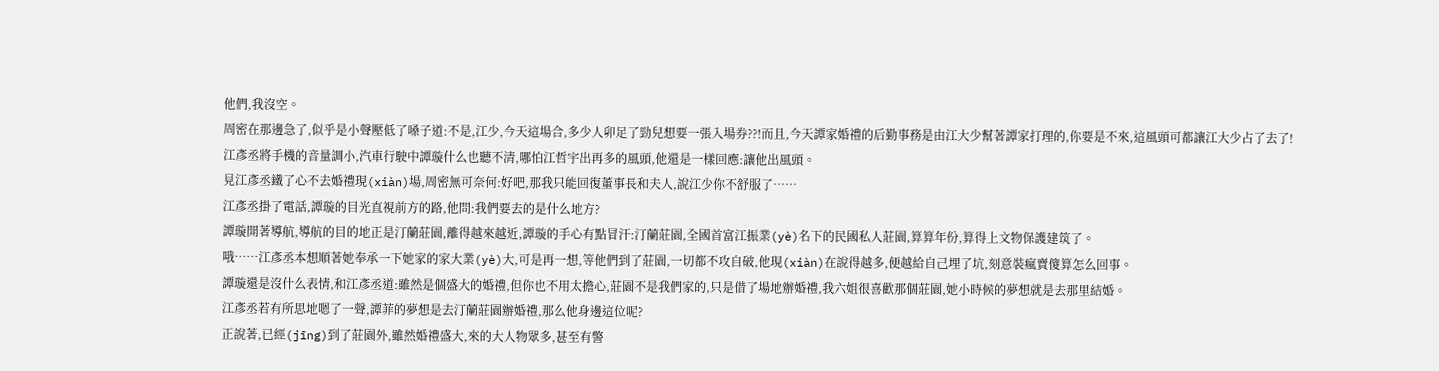他們,我沒空。
周密在那邊急了,似乎是小聲壓低了嗓子道:不是,江少,今天這場合,多少人卯足了勁兒想要一張入場券??!而且,今天譚家婚禮的后勤事務是由江大少幫著譚家打理的,你要是不來,這風頭可都讓江大少占了去了!
江彥丞將手機的音量調小,汽車行駛中譚璇什么也聽不清,哪怕江哲宇出再多的風頭,他還是一樣回應:讓他出風頭。
見江彥丞鐵了心不去婚禮現(xiàn)場,周密無可奈何:好吧,那我只能回復董事長和夫人,說江少你不舒服了……
江彥丞掛了電話,譚璇的目光直視前方的路,他問:我們要去的是什么地方?
譚璇開著導航,導航的目的地正是汀蘭莊園,離得越來越近,譚璇的手心有點冒汗:汀蘭莊園,全國首富江振業(yè)名下的民國私人莊園,算算年份,算得上文物保護建筑了。
哦……江彥丞本想順著她奉承一下她家的家大業(yè)大,可是再一想,等他們到了莊園,一切都不攻自破,他現(xiàn)在說得越多,便越給自己埋了坑,刻意裝瘋賣傻算怎么回事。
譚璇還是沒什么表情,和江彥丞道:雖然是個盛大的婚禮,但你也不用太擔心,莊園不是我們家的,只是借了場地辦婚禮,我六姐很喜歡那個莊園,她小時候的夢想就是去那里結婚。
江彥丞若有所思地嗯了一聲,譚菲的夢想是去汀蘭莊園辦婚禮,那么他身邊這位呢?
正說著,已經(jīng)到了莊園外,雖然婚禮盛大,來的大人物眾多,甚至有警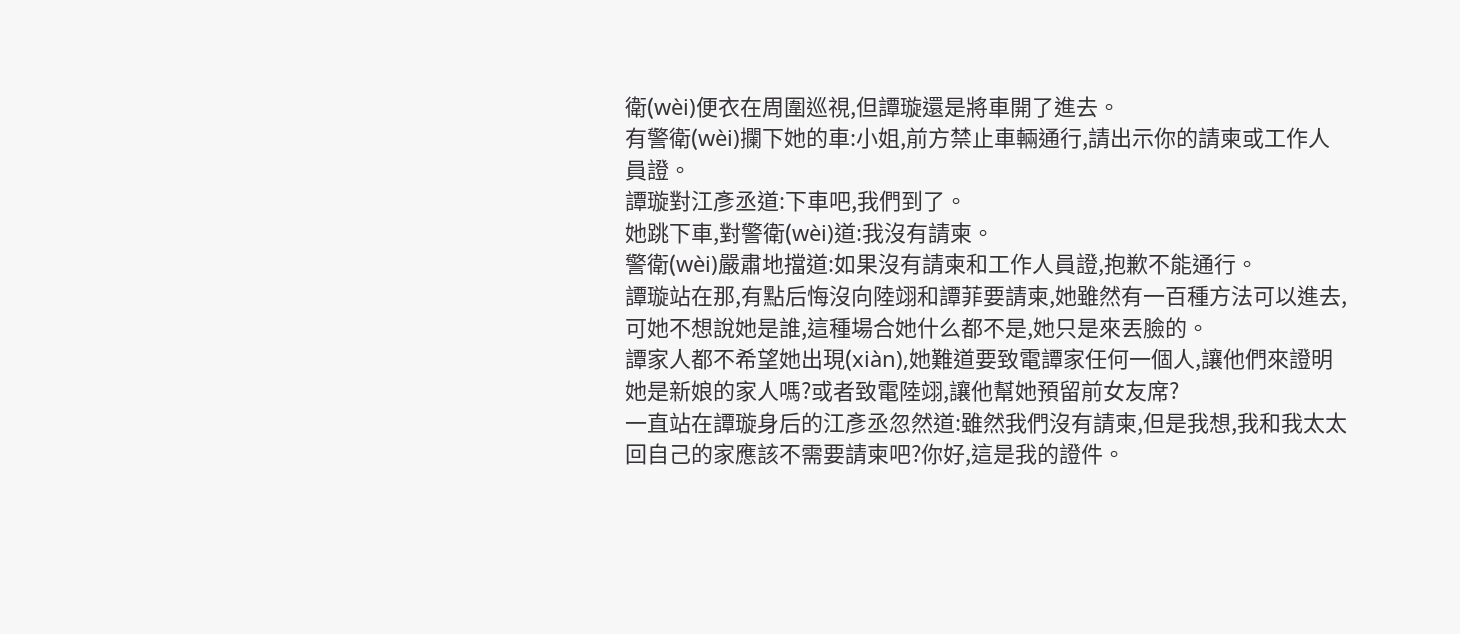衛(wèi)便衣在周圍巡視,但譚璇還是將車開了進去。
有警衛(wèi)攔下她的車:小姐,前方禁止車輛通行,請出示你的請柬或工作人員證。
譚璇對江彥丞道:下車吧,我們到了。
她跳下車,對警衛(wèi)道:我沒有請柬。
警衛(wèi)嚴肅地擋道:如果沒有請柬和工作人員證,抱歉不能通行。
譚璇站在那,有點后悔沒向陸翊和譚菲要請柬,她雖然有一百種方法可以進去,可她不想說她是誰,這種場合她什么都不是,她只是來丟臉的。
譚家人都不希望她出現(xiàn),她難道要致電譚家任何一個人,讓他們來證明她是新娘的家人嗎?或者致電陸翊,讓他幫她預留前女友席?
一直站在譚璇身后的江彥丞忽然道:雖然我們沒有請柬,但是我想,我和我太太回自己的家應該不需要請柬吧?你好,這是我的證件。